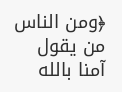﴿ومن الناس من يقول آمنا بالله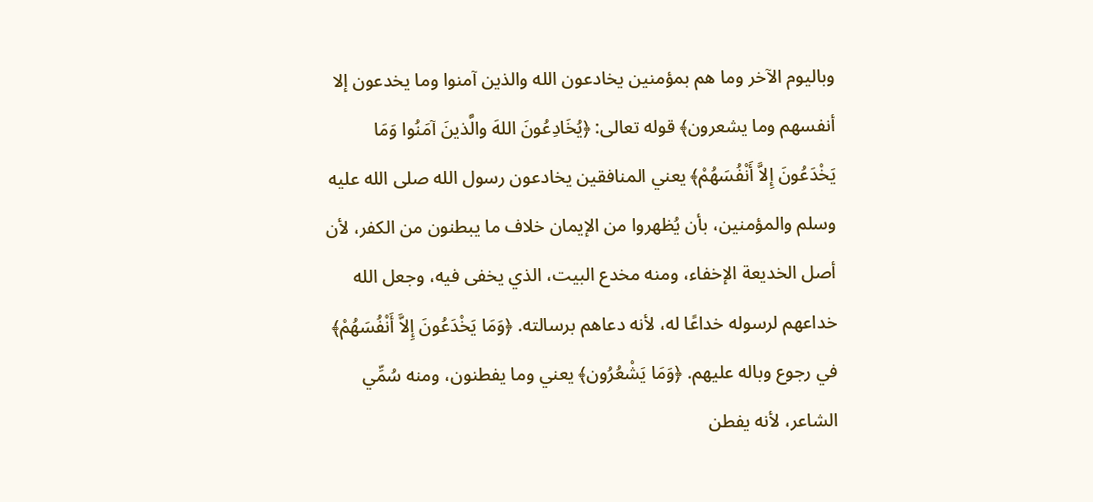وباليوم الآخر وما هم بمؤمنين يخادعون الله والذين آمنوا وما يخدعون إلا أنفسهم وما يشعرون﴾ قوله تعالى: ﴿يُخَادِعُونَ اللهَ والَّذينَ آمَنُوا وَمَا يَخْدَعُونَ إِلاَّ أَنْفُسَهُمْ﴾ يعني المنافقين يخادعون رسول الله صلى الله عليه وسلم والمؤمنين، بأن يُظهروا من الإيمان خلاف ما يبطنون من الكفر، لأن أصل الخديعة الإخفاء، ومنه مخدع البيت، الذي يخفى فيه، وجعل الله خداعهم لرسوله خداعًا له، لأنه دعاهم برسالته. ﴿وَمَا يَخْدَعُونَ إِلاَّ أَنْفُسَهُمْ﴾ في رجوع وباله عليهم. ﴿وَمَا يَشْعُرُون﴾ يعني وما يفطنون، ومنه سُمِّي الشاعر، لأنه يفطن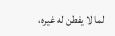لما لا يفطن له غيره،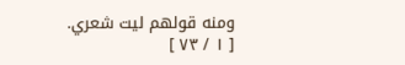ومنه قولهم ليت شعري.
[ ١ / ٧٣ ]